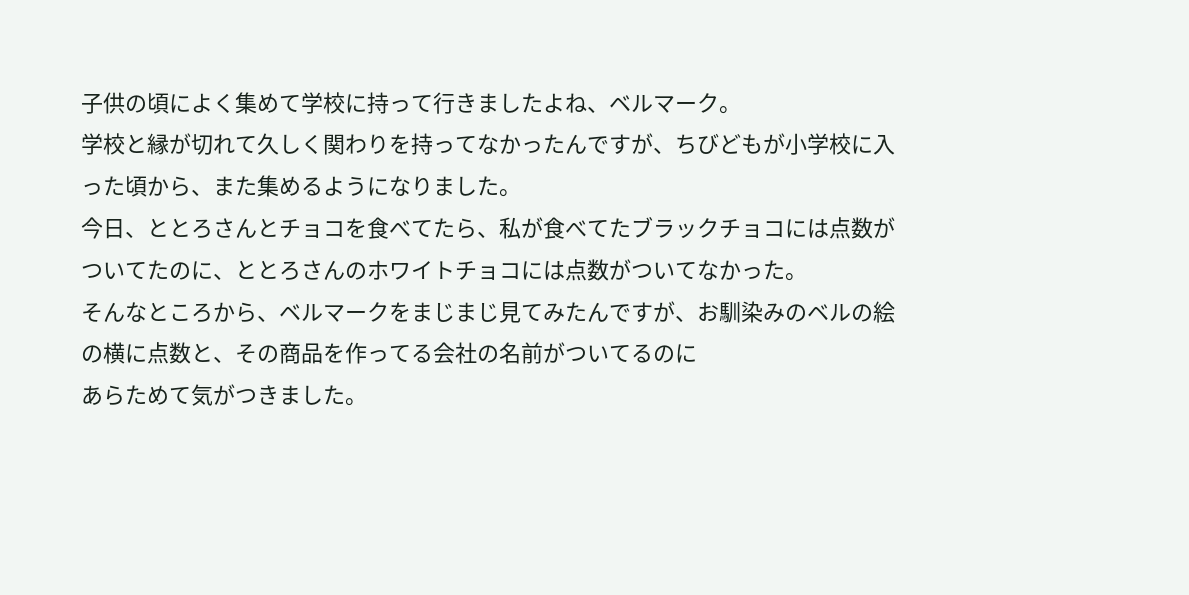子供の頃によく集めて学校に持って行きましたよね、ベルマーク。
学校と縁が切れて久しく関わりを持ってなかったんですが、ちびどもが小学校に入った頃から、また集めるようになりました。
今日、ととろさんとチョコを食べてたら、私が食べてたブラックチョコには点数がついてたのに、ととろさんのホワイトチョコには点数がついてなかった。
そんなところから、ベルマークをまじまじ見てみたんですが、お馴染みのベルの絵の横に点数と、その商品を作ってる会社の名前がついてるのに
あらためて気がつきました。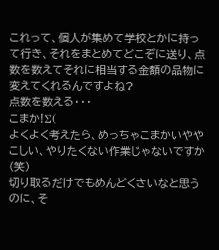これって、個人が集めて学校とかに持って行き、それをまとめてどこぞに送り、点数を数えてそれに相当する金額の品物に変えてくれるんですよね?
点数を数える・・・
こまか!Σ(
よくよく考えたら、めっちゃこまかいややこしい、やりたくない作業じゃないですか(笑)
切り取るだけでもめんどくさいなと思うのに、そ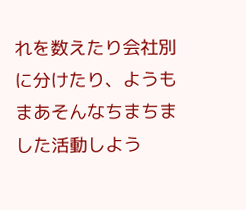れを数えたり会社別に分けたり、ようもまあそんなちまちました活動しよう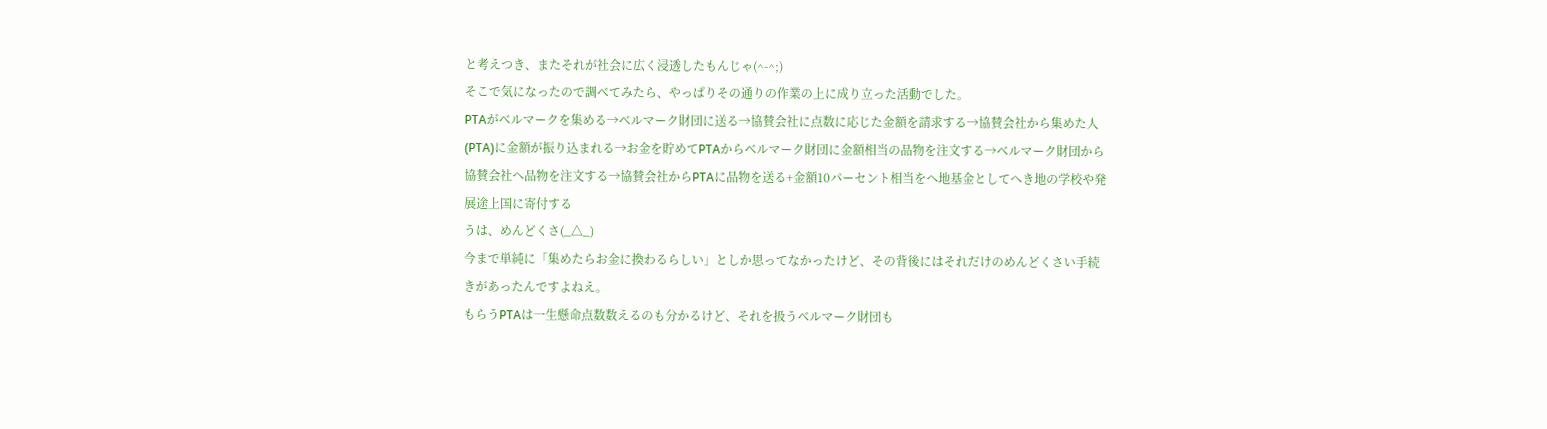と考えつき、またそれが社会に広く浸透したもんじゃ(^-^;)
そこで気になったので調べてみたら、やっぱりその通りの作業の上に成り立った活動でした。
PTAがベルマークを集める→ベルマーク財団に送る→協賛会社に点数に応じた金額を請求する→協賛会社から集めた人(PTA)に金額が振り込まれる→お金を貯めてPTAからベルマーク財団に金額相当の品物を注文する→ベルマーク財団から協賛会社へ品物を注文する→協賛会社からPTAに品物を送る+金額10パーセント相当をへ地基金としてへき地の学校や発展途上国に寄付する
うは、めんどくさ(_△_)
今まで単純に「集めたらお金に換わるらしい」としか思ってなかったけど、その背後にはそれだけのめんどくさい手続きがあったんですよねえ。
もらうPTAは一生懸命点数数えるのも分かるけど、それを扱うベルマーク財団も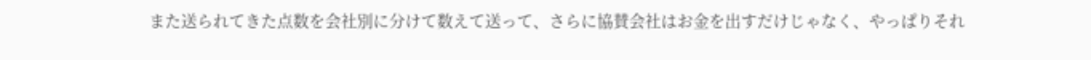また送られてきた点数を会社別に分けて数えて送って、さらに協賛会社はお金を出すだけじゃなく、やっぱりそれ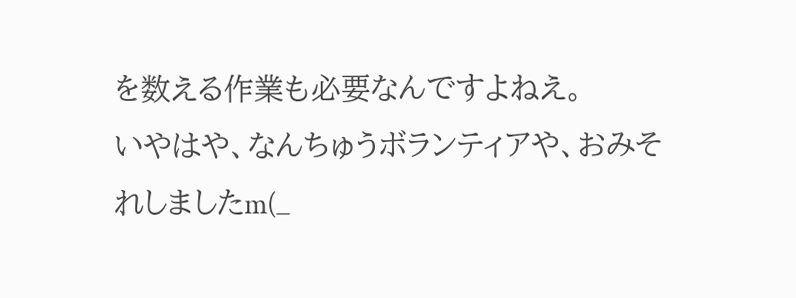を数える作業も必要なんですよねえ。
いやはや、なんちゅうボランティアや、おみそれしましたm(_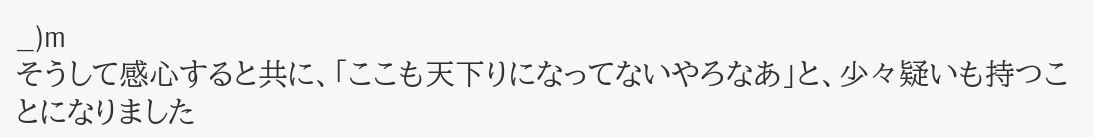_)m
そうして感心すると共に、「ここも天下りになってないやろなあ」と、少々疑いも持つことになりました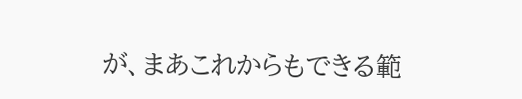が、まあこれからもできる範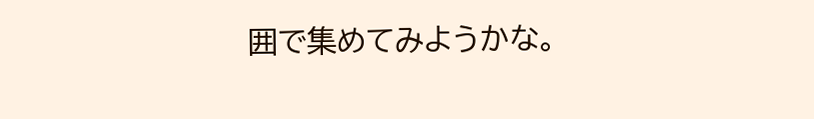囲で集めてみようかな。